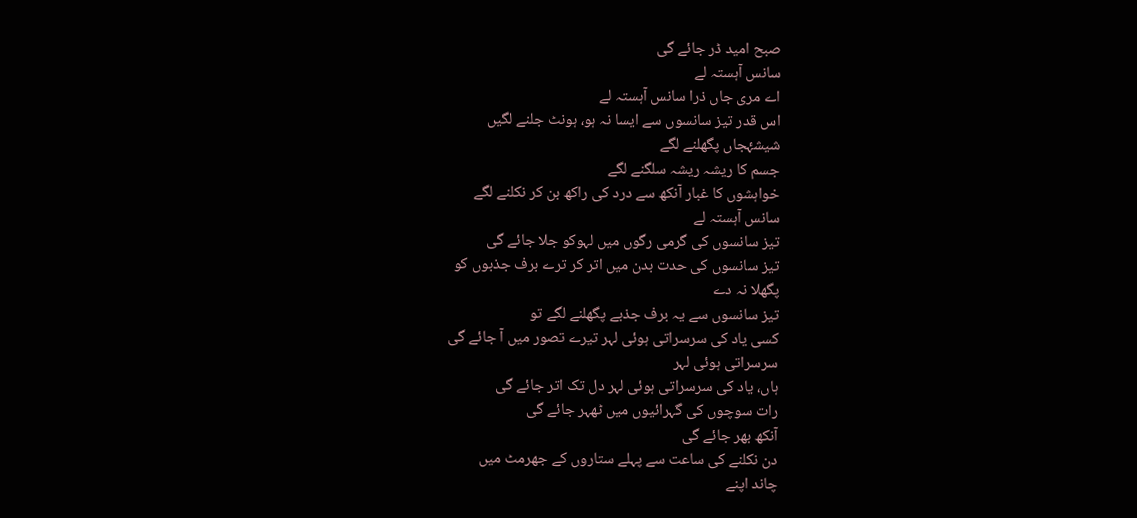صبح امید ڈر جائے گی
سانس آہستہ لے
اے مری جاں ذرا سانس آہستہ لے
اس قدر تیز سانسوں سے ایسا نہ ہو، ہونٹ جلنے لگیں
شیشۂجاں پگھلنے لگے
جسم کا ریشہ ریشہ سلگنے لگے
خواہشوں کا غبار آنکھ سے درد کی راکھ بن کر نکلنے لگے
سانس آہستہ لے
تیز سانسوں کی گرمی رگوں میں لہوکو جلا جائے گی
تیز سانسوں کی حدت بدن میں اتر کر ترے برف جذبوں کو
پگھلا نہ دے
تیز سانسوں سے یہ برف جذبے پگھلنے لگے تو
کسی یاد کی سرسراتی ہوئی لہر تیرے تصور میں آ جائے گی
سرسراتی ہوئی لہر
ہاں، یاد کی سرسراتی ہوئی لہر دل تک اتر جائے گی
رات سوچوں کی گہرائیوں میں ٹھہر جائے گی
آنکھ بھر جائے گی
دن نکلنے کی ساعت سے پہلے ستاروں کے جھرمٹ میں
چاند اپنے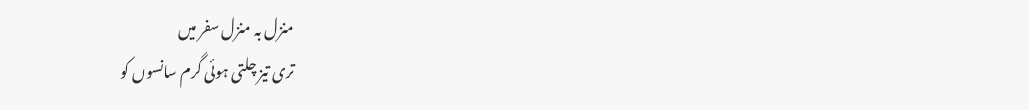منزل بہ منزل سفر میں
تری تیز چلتی ہوئی گرم سانسوں کو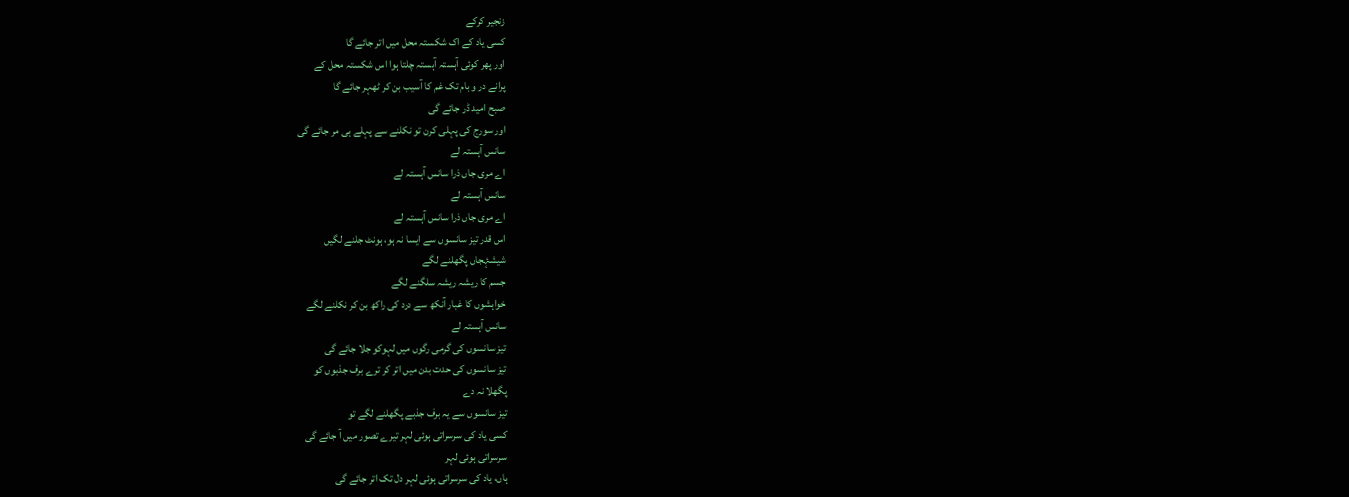زنجیر کرکے
کسی یاد کے اک شکستہ محل میں اتر جائے گا
اور پھر کوئی آہستہ آہستہ چلتا ہوا اس شکستہ محل کے
پرانے در و بام تک غم کا آسیب بن کر ٹھہر جائے گا
صبح امید ڈر جائے گی
اور سورج کی پہلی کرن تو نکلنے سے پہلے ہی مر جائے گی
سانس آہستہ لے
اے مری جاں ذرا سانس آہستہ لے
سانس آہستہ لے
اے مری جاں ذرا سانس آہستہ لے
اس قدر تیز سانسوں سے ایسا نہ ہو، ہونٹ جلنے لگیں
شیشۂجاں پگھلنے لگے
جسم کا ریشہ ریشہ سلگنے لگے
خواہشوں کا غبار آنکھ سے درد کی راکھ بن کر نکلنے لگے
سانس آہستہ لے
تیز سانسوں کی گرمی رگوں میں لہوکو جلا جائے گی
تیز سانسوں کی حدت بدن میں اتر کر ترے برف جذبوں کو
پگھلا نہ دے
تیز سانسوں سے یہ برف جذبے پگھلنے لگے تو
کسی یاد کی سرسراتی ہوئی لہر تیرے تصور میں آ جائے گی
سرسراتی ہوئی لہر
ہاں، یاد کی سرسراتی ہوئی لہر دل تک اتر جائے گی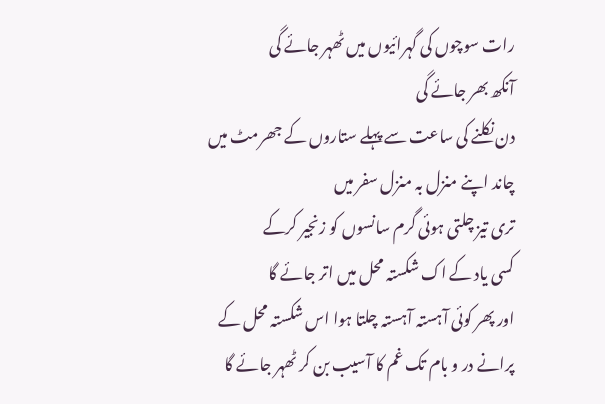رات سوچوں کی گہرائیوں میں ٹھہر جائے گی
آنکھ بھر جائے گی
دن نکلنے کی ساعت سے پہلے ستاروں کے جھرمٹ میں
چاند اپنے منزل بہ منزل سفر میں
تری تیز چلتی ہوئی گرم سانسوں کو زنجیر کرکے
کسی یاد کے اک شکستہ محل میں اتر جائے گا
اور پھر کوئی آہستہ آہستہ چلتا ہوا اس شکستہ محل کے
پرانے در و بام تک غم کا آسیب بن کر ٹھہر جائے گا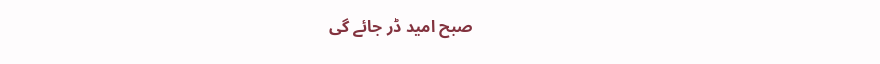صبح امید ڈر جائے گی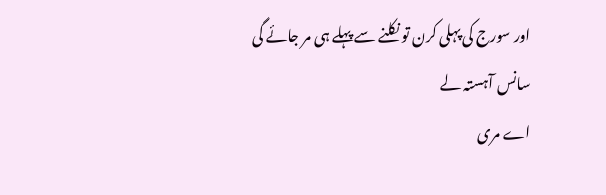اور سورج کی پہلی کرن تو نکلنے سے پہلے ہی مر جائے گی
سانس آہستہ لے
اے مری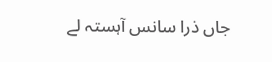جاں ذرا سانس آہستہ لے